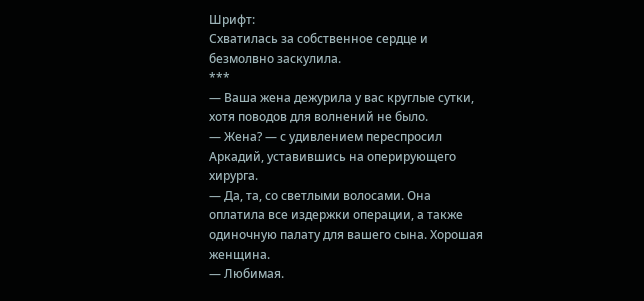Шрифт:
Схватилась за собственное сердце и безмолвно заскулила.
***
— Ваша жена дежурила у вас круглые сутки, хотя поводов для волнений не было.
— Жена? — с удивлением переспросил Аркадий, уставившись на оперирующего хирурга.
— Да, та, со светлыми волосами. Она оплатила все издержки операции, а также одиночную палату для вашего сына. Хорошая женщина.
— Любимая.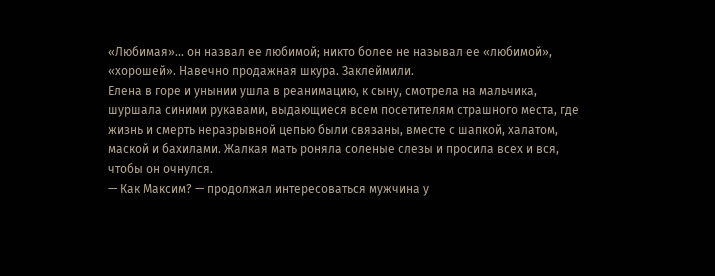«Любимая»… он назвал ее любимой; никто более не называл ее «любимой», «хорошей». Навечно продажная шкура. Заклеймили.
Елена в горе и унынии ушла в реанимацию, к сыну, смотрела на мальчика, шуршала синими рукавами, выдающиеся всем посетителям страшного места, где жизнь и смерть неразрывной цепью были связаны, вместе с шапкой, халатом, маской и бахилами. Жалкая мать роняла соленые слезы и просила всех и вся, чтобы он очнулся.
— Как Максим? — продолжал интересоваться мужчина у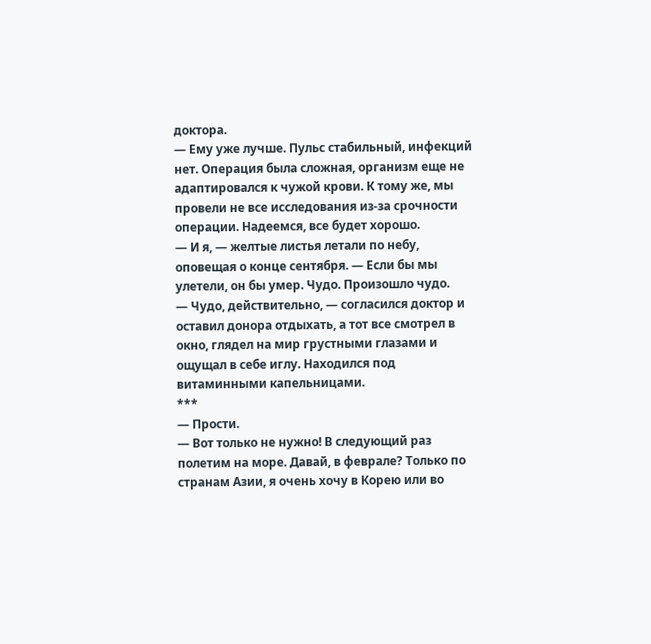доктора.
— Ему уже лучше. Пульс стабильный, инфекций нет. Операция была сложная, организм еще не адаптировался к чужой крови. К тому же, мы провели не все исследования из-за срочности операции. Надеемся, все будет хорошо.
— И я, — желтые листья летали по небу, оповещая о конце сентября. — Если бы мы улетели, он бы умер. Чудо. Произошло чудо.
— Чудо, действительно, — согласился доктор и оставил донора отдыхать, а тот все смотрел в окно, глядел на мир грустными глазами и ощущал в себе иглу. Находился под витаминными капельницами.
***
— Прости.
— Вот только не нужно! В следующий раз полетим на море. Давай, в феврале? Только по странам Азии, я очень хочу в Корею или во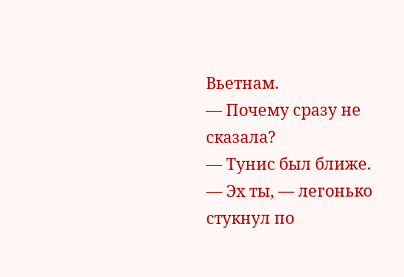Вьетнам.
— Почему сразу не сказала?
— Тунис был ближе.
— Эх ты, — легонько стукнул по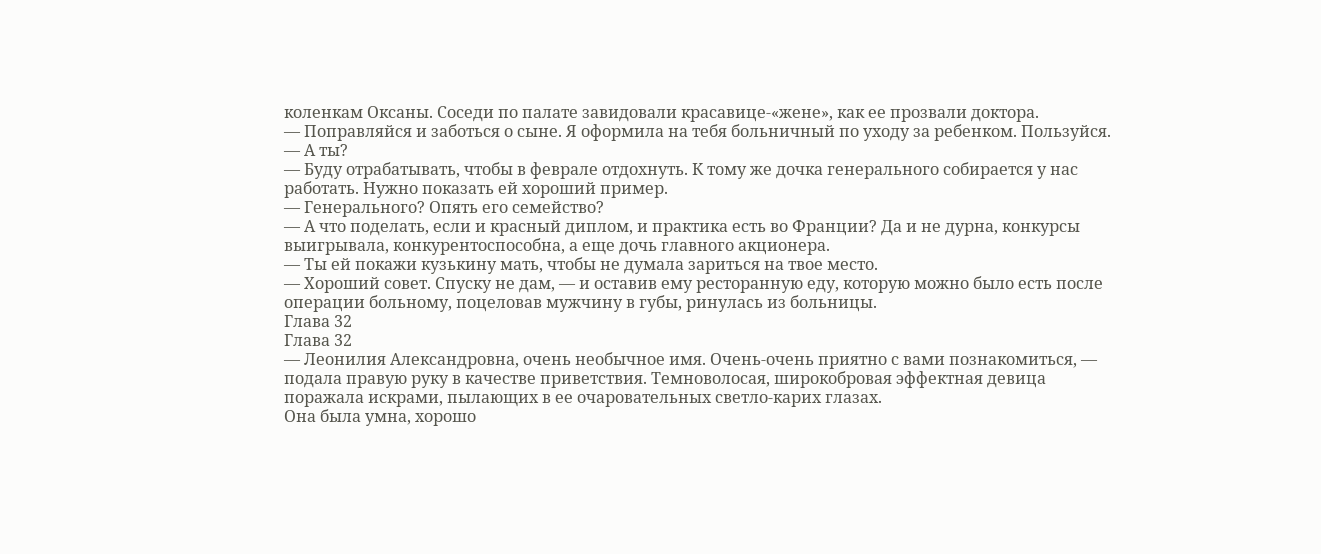коленкам Оксаны. Соседи по палате завидовали красавице-«жене», как ее прозвали доктора.
— Поправляйся и заботься о сыне. Я оформила на тебя больничный по уходу за ребенком. Пользуйся.
— А ты?
— Буду отрабатывать, чтобы в феврале отдохнуть. К тому же дочка генерального собирается у нас работать. Нужно показать ей хороший пример.
— Генерального? Опять его семейство?
— А что поделать, если и красный диплом, и практика есть во Франции? Да и не дурна, конкурсы выигрывала, конкурентоспособна, а еще дочь главного акционера.
— Ты ей покажи кузькину мать, чтобы не думала зариться на твое место.
— Хороший совет. Спуску не дам, — и оставив ему ресторанную еду, которую можно было есть после операции больному, поцеловав мужчину в губы, ринулась из больницы.
Глава 32
Глава 32
— Леонилия Александровна, очень необычное имя. Очень-очень приятно с вами познакомиться, — подала правую руку в качестве приветствия. Темноволосая, широкобровая эффектная девица поражала искрами, пылающих в ее очаровательных светло-карих глазах.
Она была умна, хорошо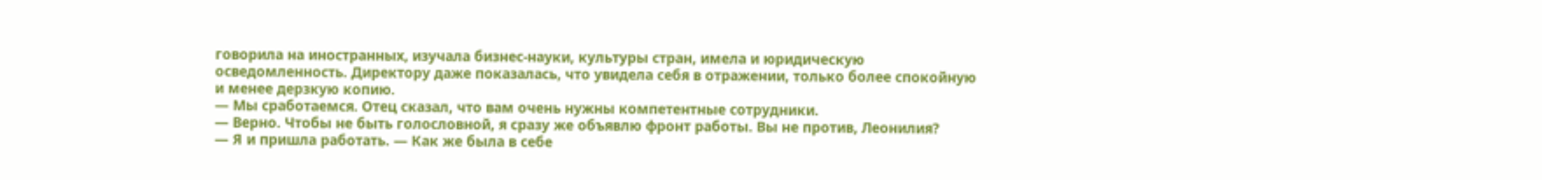говорила на иностранных, изучала бизнес-науки, культуры стран, имела и юридическую осведомленность. Директору даже показалась, что увидела себя в отражении, только более спокойную и менее дерзкую копию.
— Мы сработаемся. Отец сказал, что вам очень нужны компетентные сотрудники.
— Верно. Чтобы не быть голословной, я сразу же объявлю фронт работы. Вы не против, Леонилия?
— Я и пришла работать. — Как же была в себе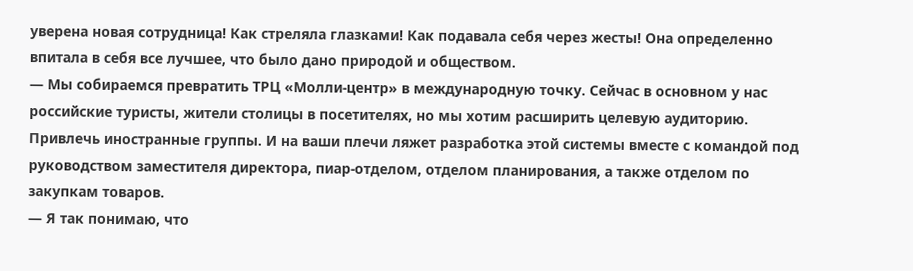уверена новая сотрудница! Как стреляла глазками! Как подавала себя через жесты! Она определенно впитала в себя все лучшее, что было дано природой и обществом.
— Мы собираемся превратить ТРЦ «Молли-центр» в международную точку. Сейчас в основном у нас российские туристы, жители столицы в посетителях, но мы хотим расширить целевую аудиторию. Привлечь иностранные группы. И на ваши плечи ляжет разработка этой системы вместе с командой под руководством заместителя директора, пиар-отделом, отделом планирования, а также отделом по закупкам товаров.
— Я так понимаю, что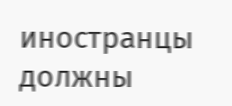иностранцы должны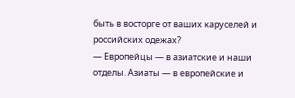быть в восторге от ваших каруселей и российских одежах?
— Европейцы — в азиатские и наши отделы. Азиаты — в европейские и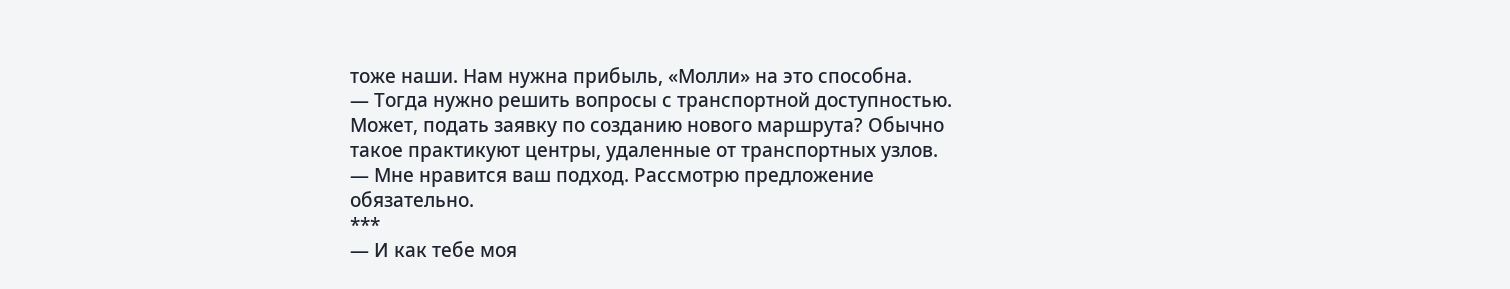тоже наши. Нам нужна прибыль, «Молли» на это способна.
— Тогда нужно решить вопросы с транспортной доступностью. Может, подать заявку по созданию нового маршрута? Обычно такое практикуют центры, удаленные от транспортных узлов.
— Мне нравится ваш подход. Рассмотрю предложение обязательно.
***
— И как тебе моя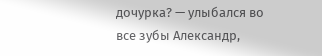дочурка? — улыбался во все зубы Александр,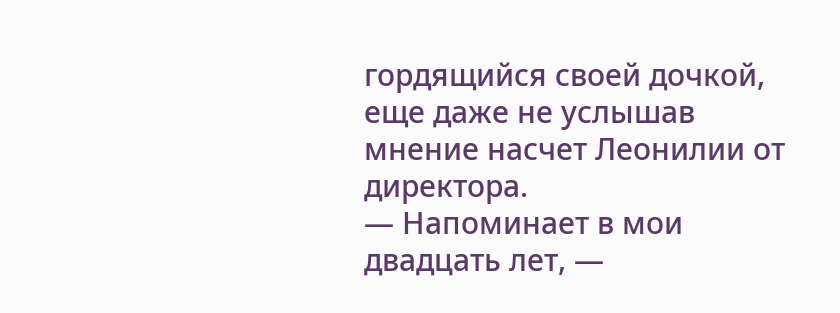гордящийся своей дочкой, еще даже не услышав мнение насчет Леонилии от директора.
— Напоминает в мои двадцать лет, —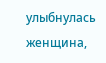улыбнулась женщина,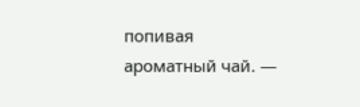попивая ароматный чай. —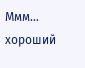Ммм… хороший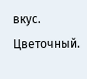вкус. Цветочный.